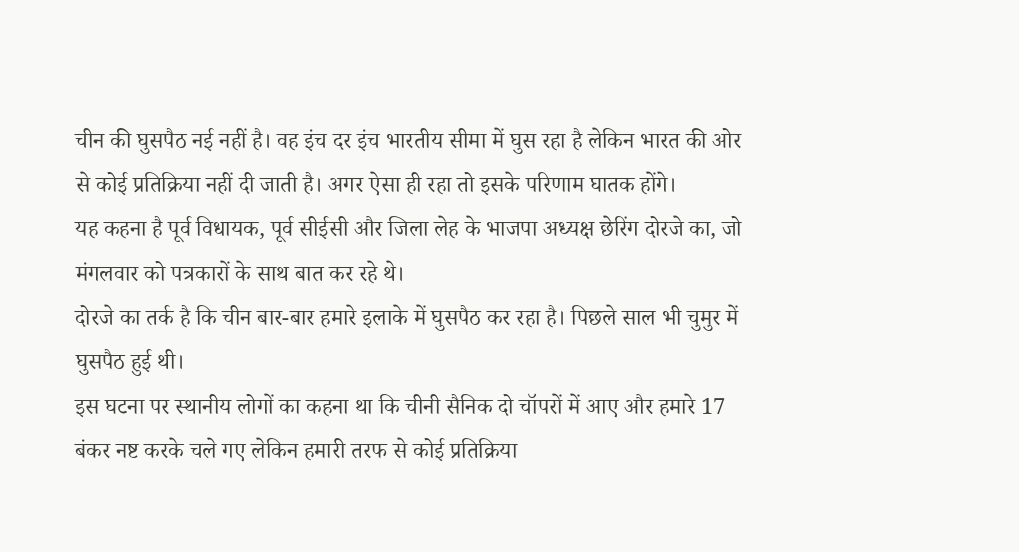चीन की घुसपैठ नई नहीं है। वह इंच दर इंच भारतीय सीमा में घुस रहा है लेकिन भारत की ओर से कोई प्रतिक्रिया नहीं दी जाती है। अगर ऐसा ही रहा तो इसके परिणाम घातक होंगे।
यह कहना है पूर्व विधायक, पूर्व सीईसी और जिला लेह के भाजपा अध्यक्ष छेरिंग दोरजे का, जो मंगलवार को पत्रकारों के साथ बात कर रहे थे।
दोरजे का तर्क है कि चीन बार-बार हमारे इलाके में घुसपैठ कर रहा है। पिछले साल भी चुमुर में घुसपैठ हुई थी।
इस घटना पर स्थानीय लोगों का कहना था कि चीनी सैनिक दो चॉपरों में आए और हमारे 17 बंकर नष्ट करके चले गए लेकिन हमारी तरफ से कोई प्रतिक्रिया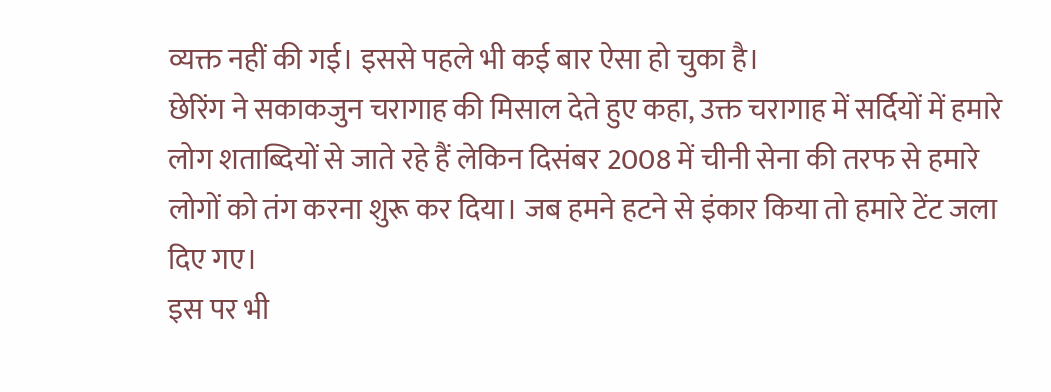व्यक्त नहीं की गई। इससे पहले भी कई बार ऐसा हो चुका है।
छेरिंग ने सकाकजुन चरागाह की मिसाल देते हुए कहा, उक्त चरागाह में सर्दियों में हमारे लोग शताब्दियों से जाते रहे हैं लेकिन दिसंबर 2008 में चीनी सेना की तरफ से हमारे लोगों को तंग करना शुरू कर दिया। जब हमने हटने से इंकार किया तो हमारे टेंट जला दिए गए।
इस पर भी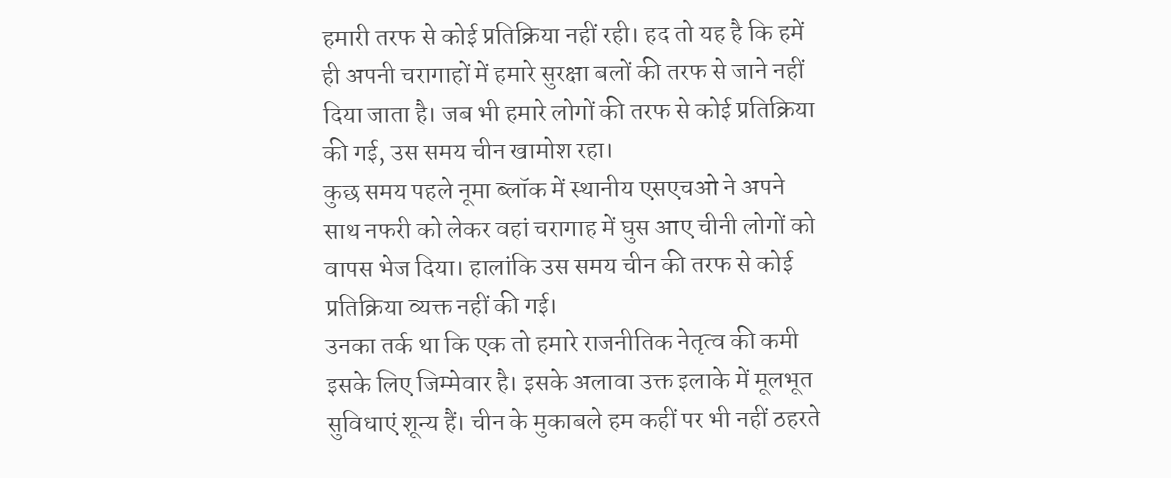हमारी तरफ से कोई प्रतिक्रिया नहीं रही। हद तो यह है कि हमें ही अपनी चरागाहों में हमारे सुरक्षा बलों की तरफ से जाने नहीं दिया जाता है। जब भी हमारे लोगों की तरफ से कोई प्रतिक्रिया की गई, उस समय चीन खामोश रहा।
कुछ समय पहले नूमा ब्लॉक में स्थानीय एसएचओ ने अपने साथ नफरी को लेकर वहां चरागाह में घुस आए चीनी लोगों को वापस भेज दिया। हालांकि उस समय चीन की तरफ से कोई प्रतिक्रिया व्यक्त नहीं की गई।
उनका तर्क था कि एक तो हमारे राजनीतिक नेतृत्व की कमी इसके लिए जिम्मेवार है। इसके अलावा उक्त इलाके में मूलभूत सुविधाएं शून्य हैं। चीन के मुकाबले हम कहीं पर भी नहीं ठहरते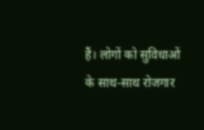हैं। लोगों को सुविधाओं के साथ-साथ रोजगार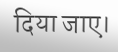दिया जाए।